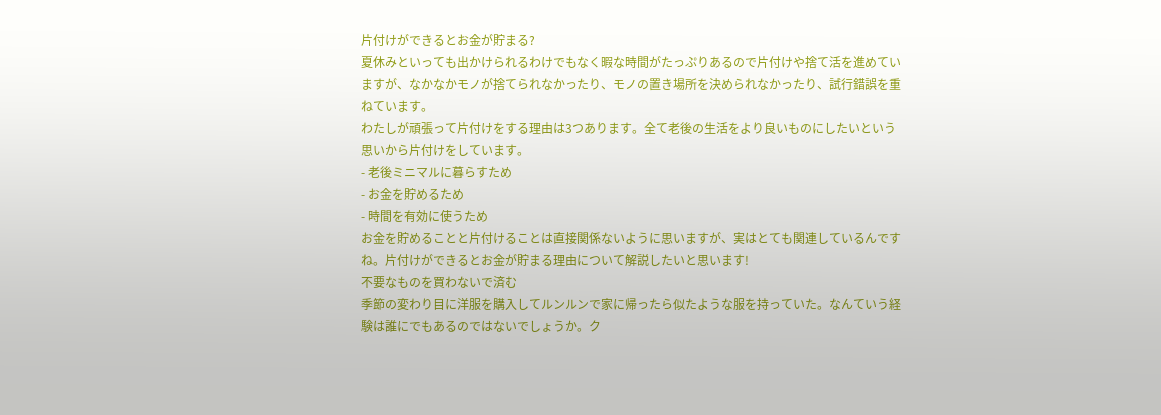片付けができるとお金が貯まる?
夏休みといっても出かけられるわけでもなく暇な時間がたっぷりあるので片付けや捨て活を進めていますが、なかなかモノが捨てられなかったり、モノの置き場所を決められなかったり、試行錯誤を重ねています。
わたしが頑張って片付けをする理由は3つあります。全て老後の生活をより良いものにしたいという思いから片付けをしています。
- 老後ミニマルに暮らすため
- お金を貯めるため
- 時間を有効に使うため
お金を貯めることと片付けることは直接関係ないように思いますが、実はとても関連しているんですね。片付けができるとお金が貯まる理由について解説したいと思います!
不要なものを買わないで済む
季節の変わり目に洋服を購入してルンルンで家に帰ったら似たような服を持っていた。なんていう経験は誰にでもあるのではないでしょうか。ク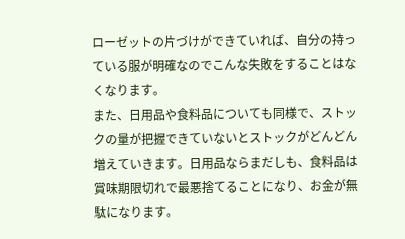ローゼットの片づけができていれば、自分の持っている服が明確なのでこんな失敗をすることはなくなります。
また、日用品や食料品についても同様で、ストックの量が把握できていないとストックがどんどん増えていきます。日用品ならまだしも、食料品は賞味期限切れで最悪捨てることになり、お金が無駄になります。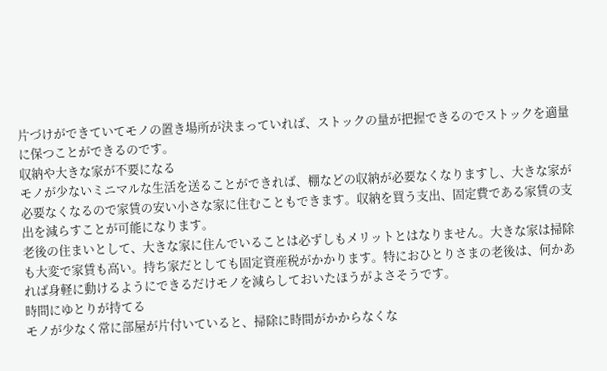片づけができていてモノの置き場所が決まっていれば、ストックの量が把握できるのでストックを適量に保つことができるのです。
収納や大きな家が不要になる
モノが少ないミニマルな生活を送ることができれば、棚などの収納が必要なくなりますし、大きな家が必要なくなるので家賃の安い小さな家に住むこともできます。収納を買う支出、固定費である家賃の支出を減らすことが可能になります。
老後の住まいとして、大きな家に住んでいることは必ずしもメリットとはなりません。大きな家は掃除も大変で家賃も高い。持ち家だとしても固定資産税がかかります。特におひとりさまの老後は、何かあれば身軽に動けるようにできるだけモノを減らしておいたほうがよさそうです。
時間にゆとりが持てる
モノが少なく常に部屋が片付いていると、掃除に時間がかからなくな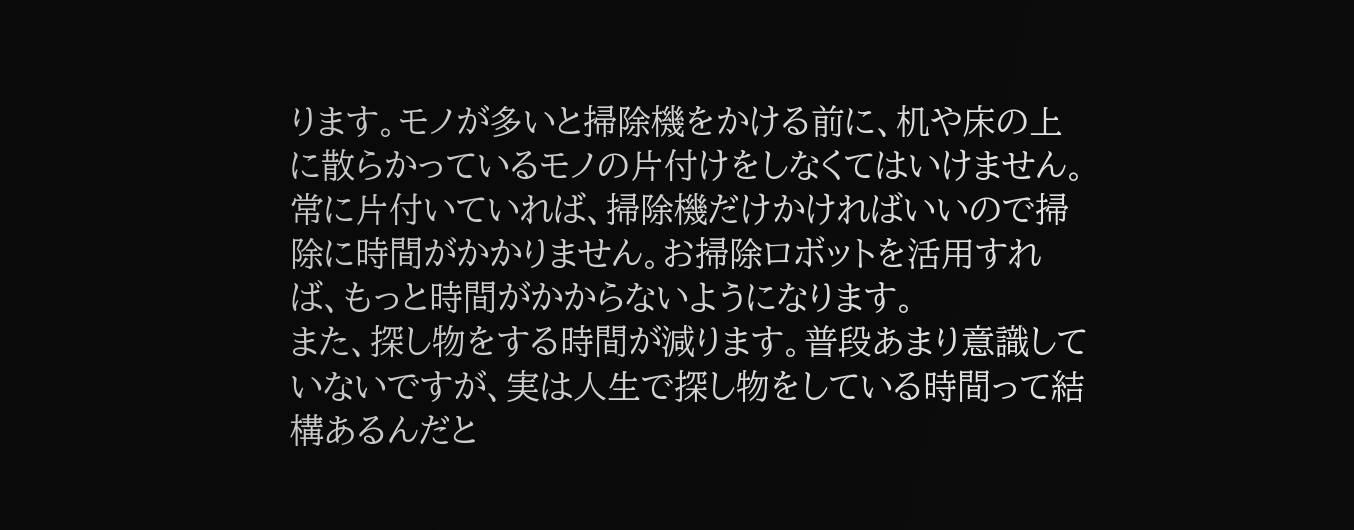ります。モノが多いと掃除機をかける前に、机や床の上に散らかっているモノの片付けをしなくてはいけません。常に片付いていれば、掃除機だけかければいいので掃除に時間がかかりません。お掃除ロボットを活用すれば、もっと時間がかからないようになります。
また、探し物をする時間が減ります。普段あまり意識していないですが、実は人生で探し物をしている時間って結構あるんだと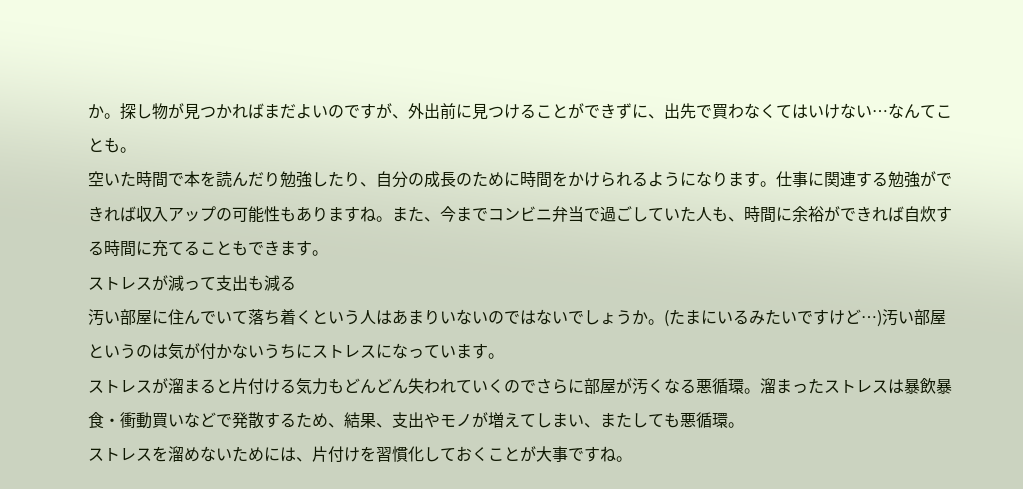か。探し物が見つかればまだよいのですが、外出前に見つけることができずに、出先で買わなくてはいけない…なんてことも。
空いた時間で本を読んだり勉強したり、自分の成長のために時間をかけられるようになります。仕事に関連する勉強ができれば収入アップの可能性もありますね。また、今までコンビニ弁当で過ごしていた人も、時間に余裕ができれば自炊する時間に充てることもできます。
ストレスが減って支出も減る
汚い部屋に住んでいて落ち着くという人はあまりいないのではないでしょうか。(たまにいるみたいですけど…)汚い部屋というのは気が付かないうちにストレスになっています。
ストレスが溜まると片付ける気力もどんどん失われていくのでさらに部屋が汚くなる悪循環。溜まったストレスは暴飲暴食・衝動買いなどで発散するため、結果、支出やモノが増えてしまい、またしても悪循環。
ストレスを溜めないためには、片付けを習慣化しておくことが大事ですね。